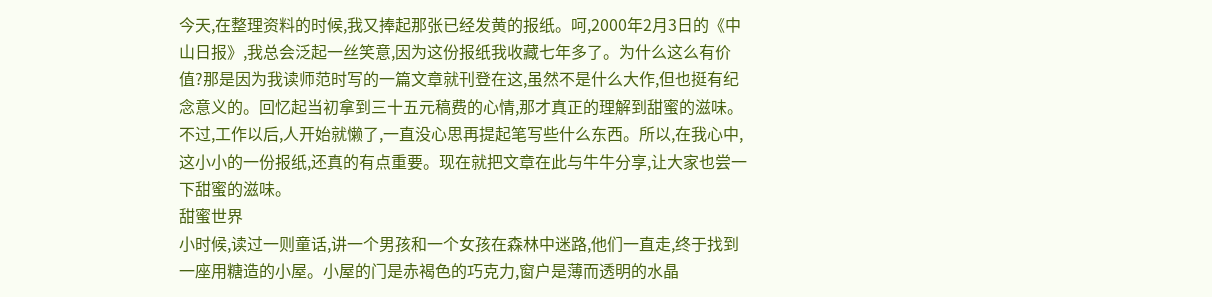今天,在整理资料的时候,我又捧起那张已经发黄的报纸。呵,2000年2月3日的《中山日报》,我总会泛起一丝笑意,因为这份报纸我收藏七年多了。为什么这么有价值?那是因为我读师范时写的一篇文章就刊登在这,虽然不是什么大作,但也挺有纪念意义的。回忆起当初拿到三十五元稿费的心情,那才真正的理解到甜蜜的滋味。不过,工作以后,人开始就懒了,一直没心思再提起笔写些什么东西。所以,在我心中,这小小的一份报纸,还真的有点重要。现在就把文章在此与牛牛分享,让大家也尝一下甜蜜的滋味。
甜蜜世界
小时候,读过一则童话,讲一个男孩和一个女孩在森林中迷路,他们一直走,终于找到一座用糖造的小屋。小屋的门是赤褐色的巧克力,窗户是薄而透明的水晶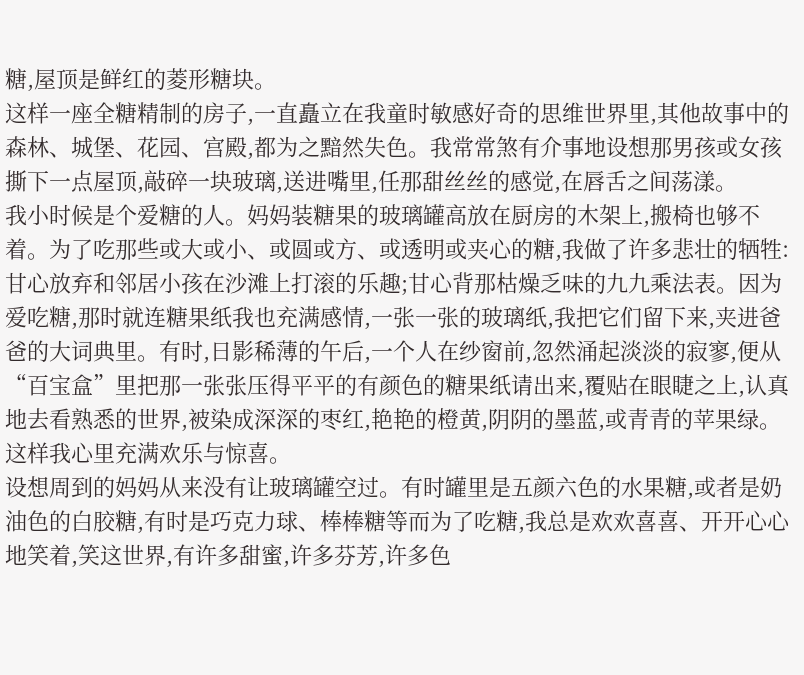糖,屋顶是鲜红的菱形糖块。
这样一座全糖精制的房子,一直矗立在我童时敏感好奇的思维世界里,其他故事中的森林、城堡、花园、宫殿,都为之黯然失色。我常常煞有介事地设想那男孩或女孩撕下一点屋顶,敲碎一块玻璃,送进嘴里,任那甜丝丝的感觉,在唇舌之间荡漾。
我小时候是个爱糖的人。妈妈装糖果的玻璃罐高放在厨房的木架上,搬椅也够不着。为了吃那些或大或小、或圆或方、或透明或夹心的糖,我做了许多悲壮的牺牲:甘心放弃和邻居小孩在沙滩上打滚的乐趣;甘心背那枯燥乏味的九九乘法表。因为爱吃糖,那时就连糖果纸我也充满感情,一张一张的玻璃纸,我把它们留下来,夹进爸爸的大词典里。有时,日影稀薄的午后,一个人在纱窗前,忽然涌起淡淡的寂寥,便从“百宝盒”里把那一张张压得平平的有颜色的糖果纸请出来,覆贴在眼睫之上,认真地去看熟悉的世界,被染成深深的枣红,艳艳的橙黄,阴阴的墨蓝,或青青的苹果绿。这样我心里充满欢乐与惊喜。
设想周到的妈妈从来没有让玻璃罐空过。有时罐里是五颜六色的水果糖,或者是奶油色的白胶糖,有时是巧克力球、棒棒糖等而为了吃糖,我总是欢欢喜喜、开开心心地笑着,笑这世界,有许多甜蜜,许多芬芳,许多色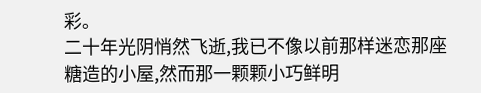彩。
二十年光阴悄然飞逝,我已不像以前那样迷恋那座糖造的小屋,然而那一颗颗小巧鲜明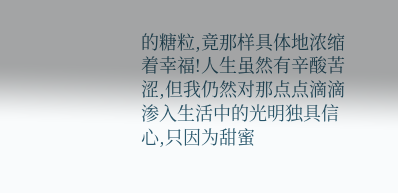的糖粒,竟那样具体地浓缩着幸福!人生虽然有辛酸苦涩,但我仍然对那点点滴滴渗入生活中的光明独具信心,只因为甜蜜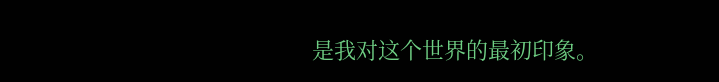是我对这个世界的最初印象。